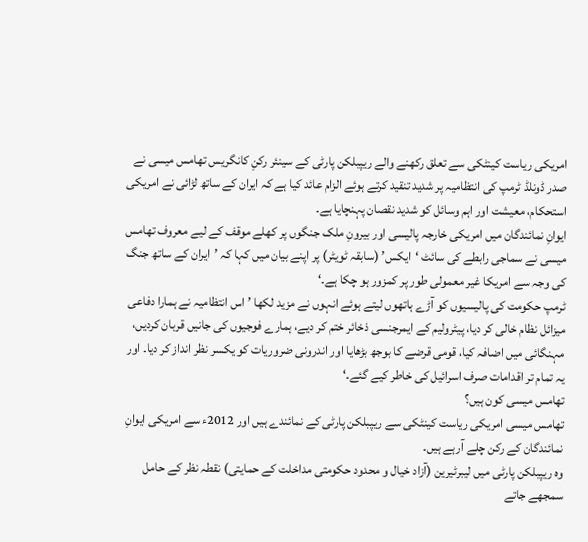امریکی ریاست کینٹکی سے تعلق رکھنے والے ریپبلکن پارٹی کے سینئر رکنِ کانگریس تھامس میسی نے صدر ڈونلڈ ٹرمپ کی انتظامیہ پر شدید تنقید کرتے ہوئے الزام عائد کیا ہے کہ ایران کے ساتھ لڑائی نے امریکی استحکام، معیشت اور اہم وسائل کو شدید نقصان پہنچایا ہے۔
ایوانِ نمائندگان میں امریکی خارجہ پالیسی اور بیرونِ ملک جنگوں پر کھلے موقف کے لیے معروف تھامس میسی نے سماجی رابطے کی سائٹ ‘ایکس’ (سابقہ ٹویٹر) پر اپنے بیان میں کہا کہ ’ایران کے ساتھ جنگ کی وجہ سے امریکا غیر معمولی طور پر کمزور ہو چکا ہے۔‘
ٹرمپ حکومت کی پالیسیوں کو آڑے ہاتھوں لیتے ہوئے انہوں نے مزید لکھا ’اس انتظامیہ نے ہمارا دفاعی میزائل نظام خالی کر دیا، پیٹرولیم کے ایمرجنسی ذخائر ختم کر دیے، ہمارے فوجیوں کی جانیں قربان کردیں، مہنگائی میں اضافہ کیا، قومی قرضے کا بوجھ بڑھایا اور اندرونی ضروریات کو یکسر نظر انداز کر دیا۔ اور یہ تمام تر اقدامات صرف اسرائیل کی خاطر کیے گئے۔‘
تھامس میسی کون ہیں؟
تھامس میسی امریکی ریاست کینٹکی سے ریپبلکن پارٹی کے نمائندے ہیں اور 2012ء سے امریکی ایوانِ نمائندگان کے رکن چلے آرہے ہیں۔
وہ ریپبلکن پارٹی میں لیبرٹیرین (آزاد خیال و محدود حکومتی مداخلت کے حمایتی) نقطہ نظر کے حامل سمجھے جاتے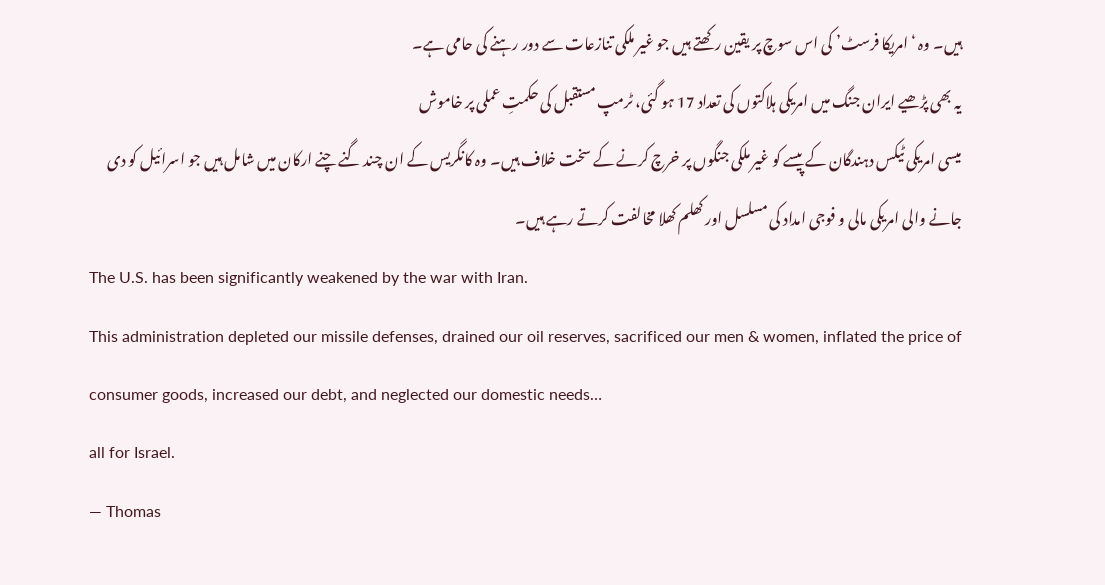ہیں۔ وہ ‘امریکا فرسٹ’ کی اس سوچ پر یقین رکھتے ہیں جو غیر ملکی تنازعات سے دور رہنے کی حامی ہے۔
یہ بھی پڑھیے ایران جنگ میں امریکی ہلاکتوں کی تعداد 17 ہو گئی، ٹرمپ مستقبل کی حکمتِ عملی پر خاموش
میسی امریکی ٹیکس دہندگان کے پیسے کو غیر ملکی جنگوں پر خرچ کرنے کے سخت خلاف ہیں۔ وہ کانگریس کے ان چند گنے چنے ارکان میں شامل ہیں جو اسرائیل کو دی جانے والی امریکی مالی و فوجی امداد کی مسلسل اور کھلم کھلا مخالفت کرتے رہے ہیں۔
The U.S. has been significantly weakened by the war with Iran.
This administration depleted our missile defenses, drained our oil reserves, sacrificed our men & women, inflated the price of consumer goods, increased our debt, and neglected our domestic needs…
all for Israel.
— Thomas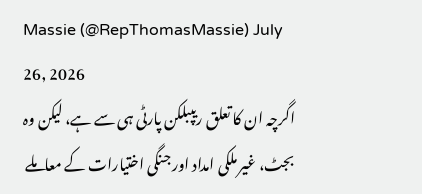Massie (@RepThomasMassie) July 26, 2026
اگرچہ ان کا تعلق ریپبلکن پارٹی ہی سے ہے، لیکن وہ بجٹ، غیر ملکی امداد اور جنگی اختیارات کے معاملے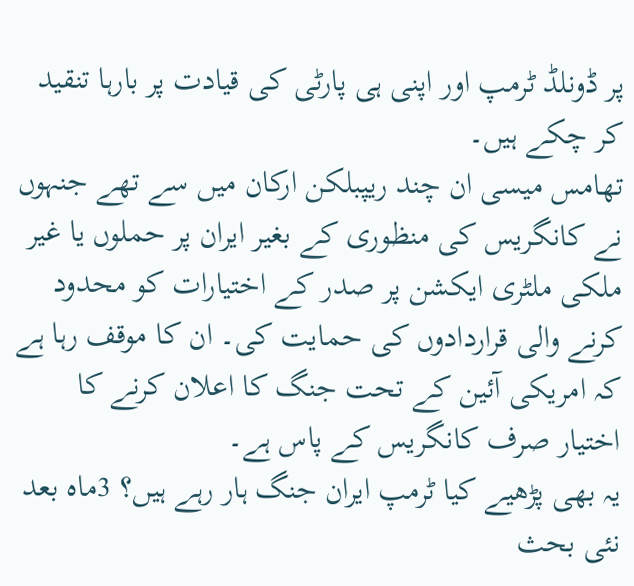پر ڈونلڈ ٹرمپ اور اپنی ہی پارٹی کی قیادت پر بارہا تنقید کر چکے ہیں۔
تھامس میسی ان چند ریپبلکن ارکان میں سے تھے جنہوں نے کانگریس کی منظوری کے بغیر ایران پر حملوں یا غیر ملکی ملٹری ایکشن پر صدر کے اختیارات کو محدود کرنے والی قراردادوں کی حمایت کی۔ ان کا موقف رہا ہے کہ امریکی آئین کے تحت جنگ کا اعلان کرنے کا اختیار صرف کانگریس کے پاس ہے۔
یہ بھی پڑھیے کیا ٹرمپ ایران جنگ ہار رہے ہیں؟ 3ماہ بعد نئی بحث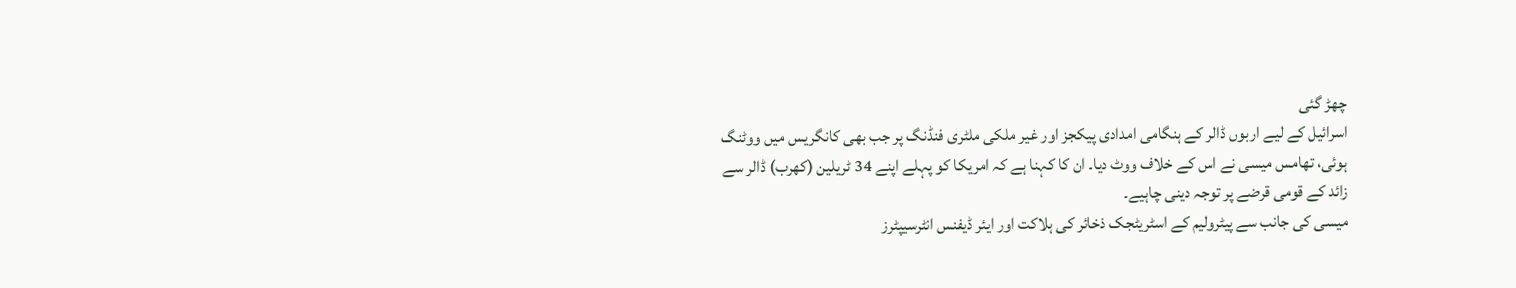چھڑ گئی
اسرائیل کے لیے اربوں ڈالر کے ہنگامی امدادی پیکجز اور غیر ملکی ملٹری فنڈنگ پر جب بھی کانگریس میں ووٹنگ ہوئی، تھامس میسی نے اس کے خلاف ووٹ دیا۔ ان کا کہنا ہے کہ امریکا کو پہلے اپنے 34 ٹریلین (کھرب) ڈالر سے زائد کے قومی قرضے پر توجہ دینی چاہیے۔
میسی کی جانب سے پیٹرولیم کے اسٹریٹجک ذخائر کی ہلاکت اور ایئر ڈیفنس انٹرسیپٹرز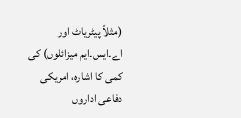(مثلاً پیٹریاٹ اور اے۔ایس۔ایم میزائلوں) کی کمی کا اشارہ، امریکی دفاعی اداروں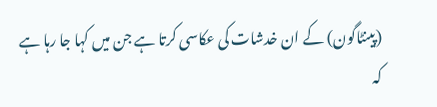(پینٹاگون) کے ان خدشات کی عکاسی کرتا ہے جن میں کہا جا رہا ہے کہ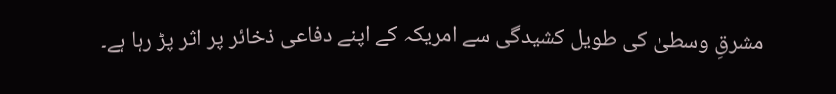مشرقِ وسطیٰ کی طویل کشیدگی سے امریکہ کے اپنے دفاعی ذخائر پر اثر پڑ رہا ہے۔